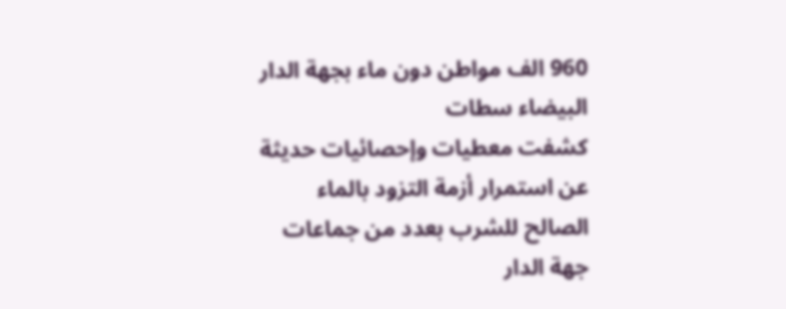960 الف مواطن دون ماء بجهة الدار البيضاء سطات
كشفت معطيات وإحصائيات حديثة عن استمرار أزمة التزود بالماء الصالح للشرب بعدد من جماعات جهة الدار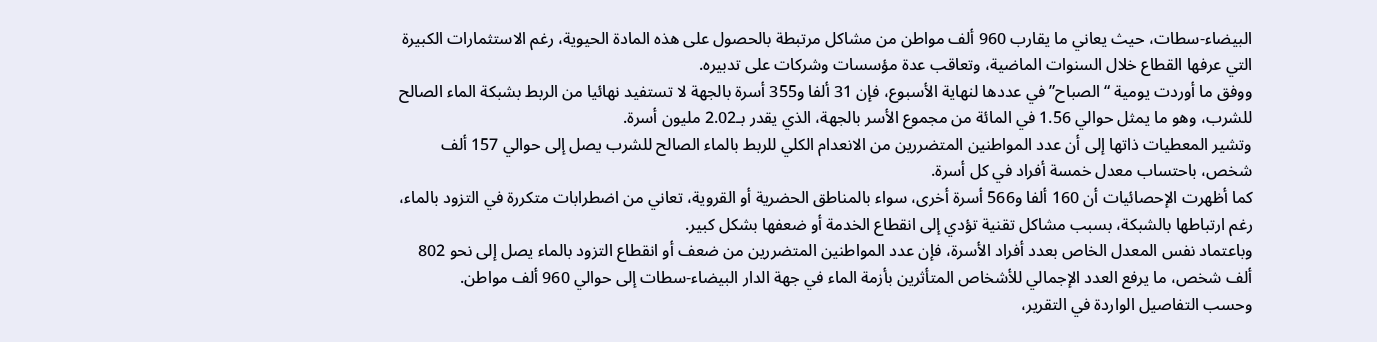البيضاء-سطات، حيث يعاني ما يقارب 960 ألف مواطن من مشاكل مرتبطة بالحصول على هذه المادة الحيوية، رغم الاستثمارات الكبيرة التي عرفها القطاع خلال السنوات الماضية، وتعاقب عدة مؤسسات وشركات على تدبيره.
ووفق ما أوردت يومية “الصباح” في عددها لنهاية الأسبوع، فإن 31 ألفا و355 أسرة بالجهة لا تستفيد نهائيا من الربط بشبكة الماء الصالح للشرب، وهو ما يمثل حوالي 1.56 في المائة من مجموع الأسر بالجهة، الذي يقدر بـ2.02 مليون أسرة.
وتشير المعطيات ذاتها إلى أن عدد المواطنين المتضررين من الانعدام الكلي للربط بالماء الصالح للشرب يصل إلى حوالي 157 ألف شخص، باحتساب معدل خمسة أفراد في كل أسرة.
كما أظهرت الإحصائيات أن 160 ألفا و566 أسرة أخرى، سواء بالمناطق الحضرية أو القروية، تعاني من اضطرابات متكررة في التزود بالماء، رغم ارتباطها بالشبكة، بسبب مشاكل تقنية تؤدي إلى انقطاع الخدمة أو ضعفها بشكل كبير.
وباعتماد نفس المعدل الخاص بعدد أفراد الأسرة، فإن عدد المواطنين المتضررين من ضعف أو انقطاع التزود بالماء يصل إلى نحو 802 ألف شخص، ما يرفع العدد الإجمالي للأشخاص المتأثرين بأزمة الماء في جهة الدار البيضاء-سطات إلى حوالي 960 ألف مواطن.
وحسب التفاصيل الواردة في التقرير،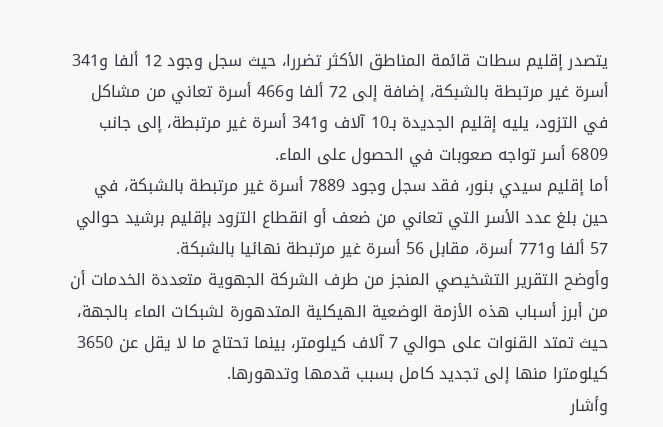يتصدر إقليم سطات قائمة المناطق الأكثر تضررا، حيث سجل وجود 12 ألفا و341 أسرة غير مرتبطة بالشبكة، إضافة إلى 72 ألفا و466 أسرة تعاني من مشاكل في التزود، يليه إقليم الجديدة بـ10 آلاف و341 أسرة غير مرتبطة، إلى جانب 6809 أسر تواجه صعوبات في الحصول على الماء.
أما إقليم سيدي بنور، فقد سجل وجود 7889 أسرة غير مرتبطة بالشبكة، في حين بلغ عدد الأسر التي تعاني من ضعف أو انقطاع التزود بإقليم برشيد حوالي 57 ألفا و771 أسرة، مقابل 56 أسرة غير مرتبطة نهائيا بالشبكة.
وأوضح التقرير التشخيصي المنجز من طرف الشركة الجهوية متعددة الخدمات أن من أبرز أسباب هذه الأزمة الوضعية الهيكلية المتدهورة لشبكات الماء بالجهة، حيث تمتد القنوات على حوالي 7 آلاف كيلومتر، بينما تحتاج ما لا يقل عن 3650 كيلومترا منها إلى تجديد كامل بسبب قدمها وتدهورها.
وأشار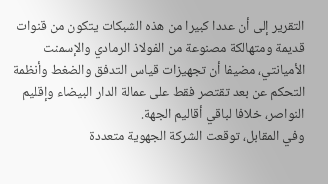التقرير إلى أن عددا كبيرا من هذه الشبكات يتكون من قنوات قديمة ومتهالكة مصنوعة من الفولاذ الرمادي والإسمنت الأميانتي، مضيفا أن تجهيزات قياس التدفق والضغط وأنظمة التحكم عن بعد تقتصر فقط على عمالة الدار البيضاء وإقليم النواصر، خلافا لباقي أقاليم الجهة.
وفي المقابل، توقعت الشركة الجهوية متعددة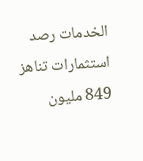الخدمات رصد استثمارات تناهز 849 مليون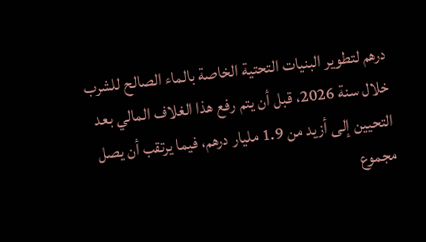درهم لتطوير البنيات التحتية الخاصة بالماء الصالح للشرب خلال سنة 2026، قبل أن يتم رفع هذا الغلاف المالي بعد التحيين إلى أزيد من 1.9 مليار درهم، فيما يرتقب أن يصل مجموع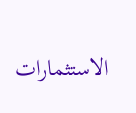الاستثمارات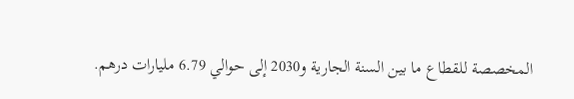المخصصة للقطاع ما بين السنة الجارية و2030 إلى حوالي 6.79 مليارات درهم.